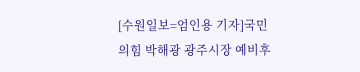[수원일보=엄인용 기자]국민의힘 박해광 광주시장 예비후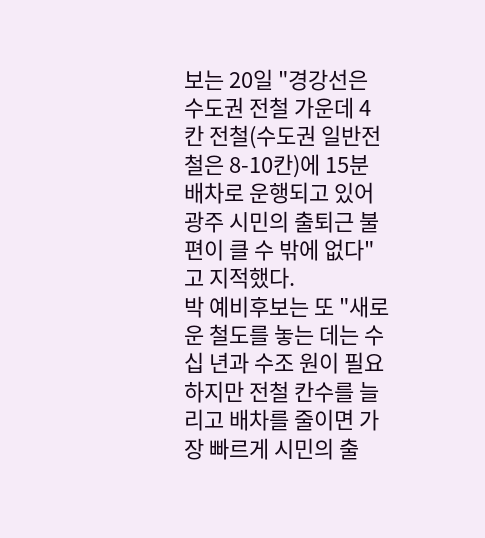보는 20일 "경강선은 수도권 전철 가운데 4칸 전철(수도권 일반전철은 8-10칸)에 15분 배차로 운행되고 있어 광주 시민의 출퇴근 불편이 클 수 밖에 없다"고 지적했다.
박 예비후보는 또 "새로운 철도를 놓는 데는 수십 년과 수조 원이 필요하지만 전철 칸수를 늘리고 배차를 줄이면 가장 빠르게 시민의 출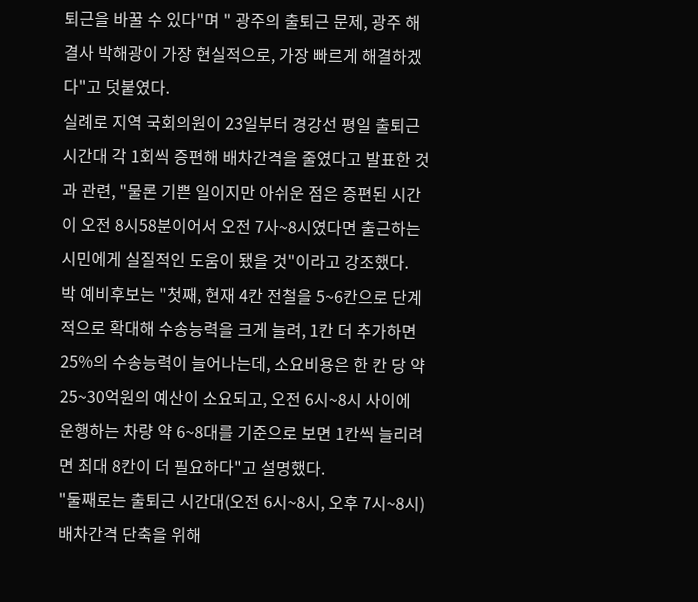퇴근을 바꿀 수 있다"며 " 광주의 출퇴근 문제, 광주 해결사 박해광이 가장 현실적으로, 가장 빠르게 해결하겠다"고 덧붙였다.
실례로 지역 국회의원이 23일부터 경강선 평일 출퇴근 시간대 각 1회씩 증편해 배차간격을 줄였다고 발표한 것과 관련, "물론 기쁜 일이지만 아쉬운 점은 증편된 시간이 오전 8시58분이어서 오전 7사~8시였다면 출근하는 시민에게 실질적인 도움이 됐을 것"이라고 강조했다.
박 예비후보는 "첫째, 현재 4칸 전철을 5~6칸으로 단계적으로 확대해 수송능력을 크게 늘려, 1칸 더 추가하면 25%의 수송능력이 늘어나는데, 소요비용은 한 칸 당 약 25~30억원의 예산이 소요되고, 오전 6시~8시 사이에 운행하는 차량 약 6~8대를 기준으로 보면 1칸씩 늘리려면 최대 8칸이 더 필요하다"고 설명했다.
"둘째로는 출퇴근 시간대(오전 6시~8시, 오후 7시~8시) 배차간격 단축을 위해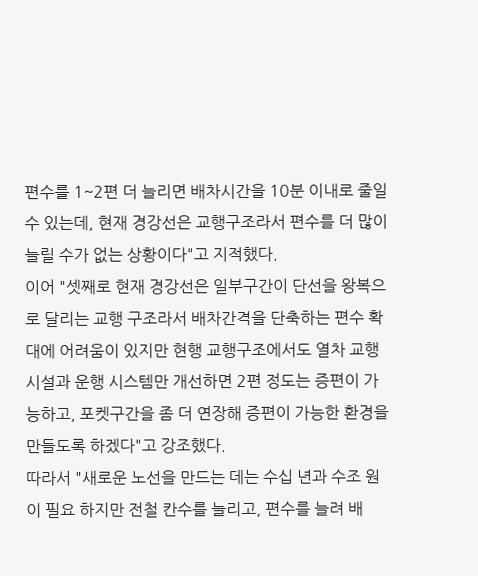편수를 1~2편 더 늘리면 배차시간을 10분 이내로 줄일 수 있는데, 현재 경강선은 교행구조라서 편수를 더 많이 늘릴 수가 없는 상황이다"고 지적했다.
이어 "셋째로 현재 경강선은 일부구간이 단선을 왕복으로 달리는 교행 구조라서 배차간격을 단축하는 편수 확대에 어려움이 있지만 현행 교행구조에서도 열차 교행시설과 운행 시스템만 개선하면 2편 정도는 증편이 가능하고, 포켓구간을 좀 더 연장해 증편이 가능한 환경을 만들도록 하겠다"고 강조했다.
따라서 "새로운 노선을 만드는 데는 수십 년과 수조 원이 필요 하지만 전철 칸수를 늘리고, 편수를 늘려 배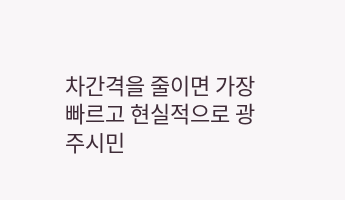차간격을 줄이면 가장 빠르고 현실적으로 광주시민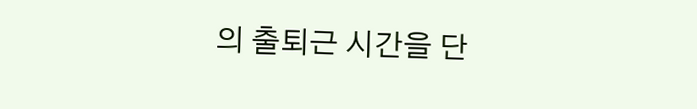의 출퇴근 시간을 단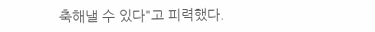축해낼 수 있다"고 피력했다.